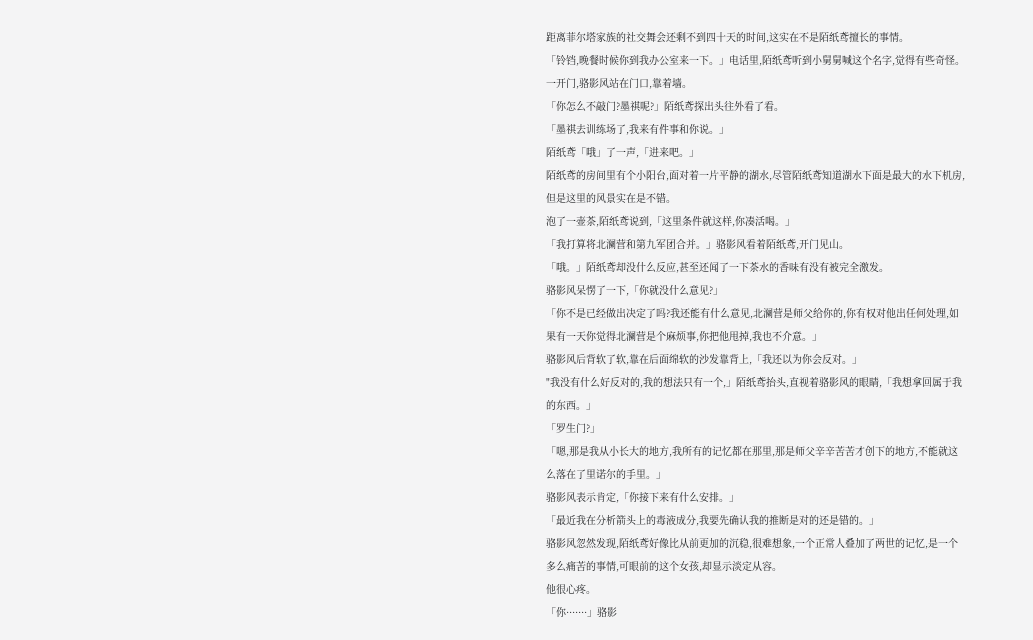距离菲尔塔家族的社交舞会还剩不到四十天的时间,这实在不是陌纸鸢擅长的事情。
「铃铛,晚餐时候你到我办公室来一下。」电话里,陌纸鸢听到小舅舅喊这个名字,觉得有些奇怪。
一开门,骆影风站在门口,靠着墙。
「你怎么不敲门?墨祺呢?」陌纸鸢探出头往外看了看。
「墨祺去训练场了,我来有件事和你说。」
陌纸鸢「哦」了一声,「进来吧。」
陌纸鸢的房间里有个小阳台,面对着一片平静的湖水,尽管陌纸鸢知道湖水下面是最大的水下机房,但是这里的风景实在是不错。
泡了一壶茶,陌纸鸢说到,「这里条件就这样,你凑活喝。」
「我打算将北澜营和第九军团合并。」骆影风看着陌纸鸢,开门见山。
「哦。」陌纸鸢却没什么反应,甚至还闻了一下茶水的香味有没有被完全激发。
骆影风呆愣了一下,「你就没什么意见?」
「你不是已经做出决定了吗?我还能有什么意见,北澜营是师父给你的,你有权对他出任何处理,如果有一天你觉得北澜营是个麻烦事,你把他甩掉,我也不介意。」
骆影风后背软了软,靠在后面绵软的沙发靠背上,「我还以为你会反对。」
"我没有什么好反对的,我的想法只有一个,」陌纸鸢抬头,直视着骆影风的眼睛,「我想拿回属于我的东西。」
「罗生门?」
「嗯,那是我从小长大的地方,我所有的记忆都在那里,那是师父辛辛苦苦才创下的地方,不能就这么落在了里诺尔的手里。」
骆影风表示肯定,「你接下来有什么安排。」
「最近我在分析箭头上的毒液成分,我要先确认我的推断是对的还是错的。」
骆影风忽然发现,陌纸鸢好像比从前更加的沉稳,很难想象,一个正常人叠加了两世的记忆,是一个多么痛苦的事情,可眼前的这个女孩,却显示淡定从容。
他很心疼。
「你·······」骆影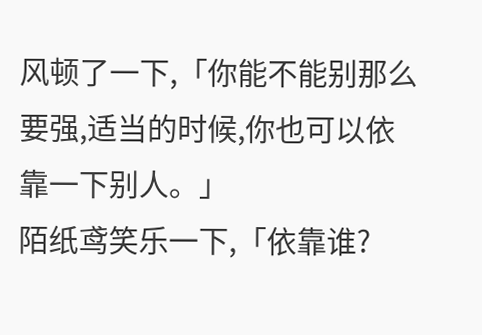风顿了一下,「你能不能别那么要强,适当的时候,你也可以依靠一下别人。」
陌纸鸢笑乐一下,「依靠谁?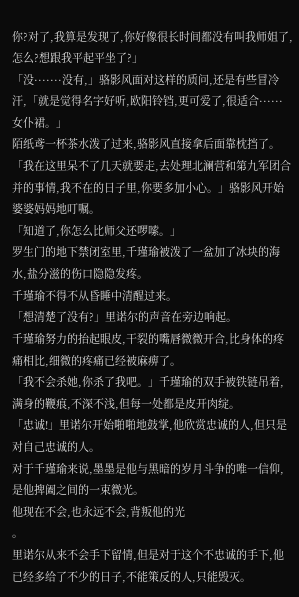你?对了,我算是发现了,你好像很长时间都没有叫我师姐了,怎么?想跟我平起平坐了?」
「没·······没有,」骆影风面对这样的质问,还是有些冒冷汗,「就是觉得名字好听,欧阳铃铛,更可爱了,很适合······女仆裙。」
陌纸鸢一杯茶水泼了过来,骆影风直接拿后面靠枕挡了。
「我在这里呆不了几天就要走,去处理北澜营和第九军团合并的事情,我不在的日子里,你要多加小心。」骆影风开始婆婆妈妈地叮嘱。
「知道了,你怎么比师父还啰嗦。」
罗生门的地下禁闭室里,千瑾瑜被泼了一盆加了冰块的海水,盐分滋的伤口隐隐发疼。
千瑾瑜不得不从昏睡中清醒过来。
「想清楚了没有?」里诺尔的声音在旁边响起。
千瑾瑜努力的抬起眼皮,干裂的嘴唇微微开合,比身体的疼痛相比,细微的疼痛已经被麻痹了。
「我不会杀她,你杀了我吧。」千瑾瑜的双手被铁链吊着,满身的鞭痕,不深不浅,但每一处都是皮开肉绽。
「忠诚!」里诺尔开始啪啪地鼓掌,他欣赏忠诚的人,但只是对自己忠诚的人。
对于千瑾瑜来说,墨墨是他与黑暗的岁月斗争的唯一信仰,是他捭阖之间的一束微光。
他现在不会,也永远不会,背叛他的光
。
里诺尔从来不会手下留情,但是对于这个不忠诚的手下,他已经多给了不少的日子,不能策反的人,只能毁灭。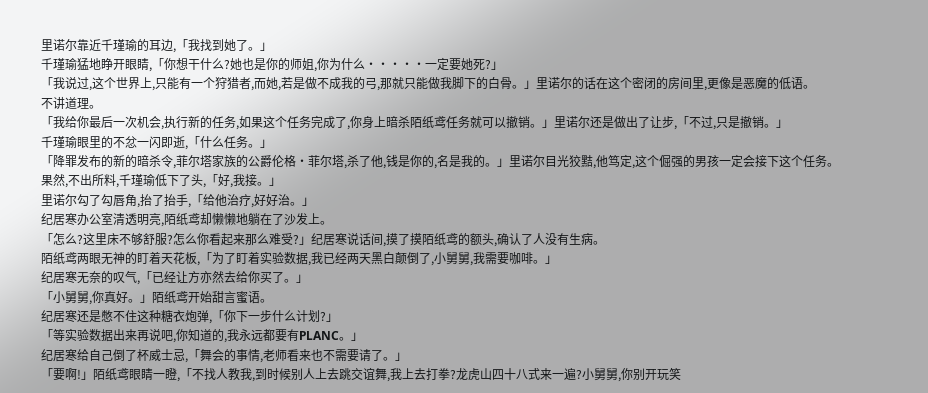里诺尔靠近千瑾瑜的耳边,「我找到她了。」
千瑾瑜猛地睁开眼睛,「你想干什么?她也是你的师姐,你为什么·····一定要她死?」
「我说过,这个世界上,只能有一个狩猎者,而她,若是做不成我的弓,那就只能做我脚下的白骨。」里诺尔的话在这个密闭的房间里,更像是恶魔的低语。
不讲道理。
「我给你最后一次机会,执行新的任务,如果这个任务完成了,你身上暗杀陌纸鸢任务就可以撤销。」里诺尔还是做出了让步,「不过,只是撤销。」
千瑾瑜眼里的不忿一闪即逝,「什么任务。」
「降罪发布的新的暗杀令,菲尔塔家族的公爵伦格·菲尔塔,杀了他,钱是你的,名是我的。」里诺尔目光狡黠,他笃定,这个倔强的男孩一定会接下这个任务。
果然,不出所料,千瑾瑜低下了头,「好,我接。」
里诺尔勾了勾唇角,抬了抬手,「给他治疗,好好治。」
纪居寒办公室清透明亮,陌纸鸢却懒懒地躺在了沙发上。
「怎么?这里床不够舒服?怎么你看起来那么难受?」纪居寒说话间,摸了摸陌纸鸢的额头,确认了人没有生病。
陌纸鸢两眼无神的盯着天花板,「为了盯着实验数据,我已经两天黑白颠倒了,小舅舅,我需要咖啡。」
纪居寒无奈的叹气,「已经让方亦然去给你买了。」
「小舅舅,你真好。」陌纸鸢开始甜言蜜语。
纪居寒还是憋不住这种糖衣炮弹,「你下一步什么计划?」
「等实验数据出来再说吧,你知道的,我永远都要有PLANC。」
纪居寒给自己倒了杯威士忌,「舞会的事情,老师看来也不需要请了。」
「要啊!」陌纸鸢眼睛一瞪,「不找人教我,到时候别人上去跳交谊舞,我上去打拳?龙虎山四十八式来一遍?小舅舅,你别开玩笑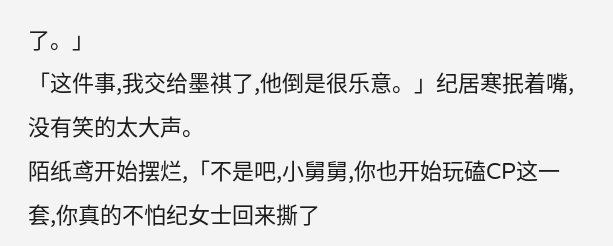了。」
「这件事,我交给墨祺了,他倒是很乐意。」纪居寒抿着嘴,没有笑的太大声。
陌纸鸢开始摆烂,「不是吧,小舅舅,你也开始玩磕CP这一套,你真的不怕纪女士回来撕了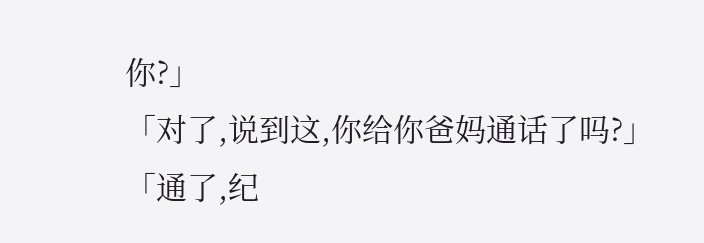你?」
「对了,说到这,你给你爸妈通话了吗?」
「通了,纪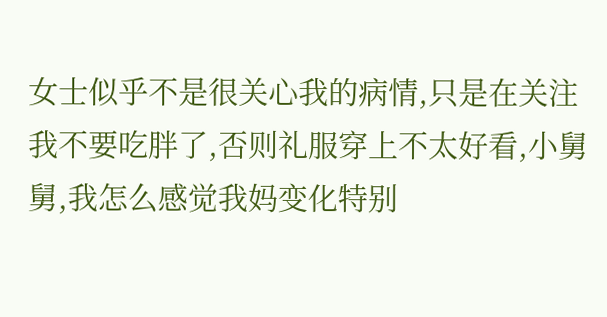女士似乎不是很关心我的病情,只是在关注我不要吃胖了,否则礼服穿上不太好看,小舅舅,我怎么感觉我妈变化特别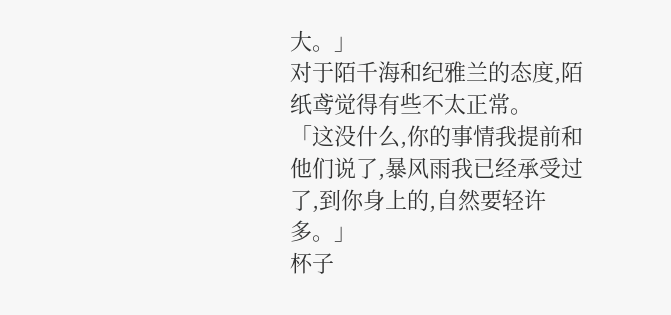大。」
对于陌千海和纪雅兰的态度,陌纸鸢觉得有些不太正常。
「这没什么,你的事情我提前和他们说了,暴风雨我已经承受过了,到你身上的,自然要轻许多。」
杯子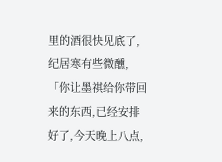里的酒很快见底了,纪居寒有些微醺,「你让墨祺给你带回来的东西,已经安排好了,今天晚上八点,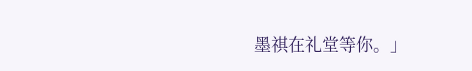墨祺在礼堂等你。」